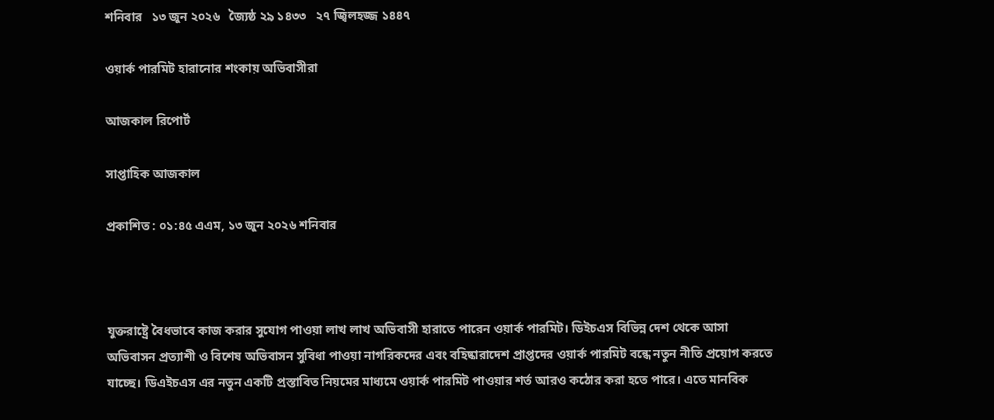শনিবার   ১৩ জুন ২০২৬   জ্যৈষ্ঠ ২৯ ১৪৩৩   ২৭ জ্বিলহজ্জ ১৪৪৭

ওয়ার্ক পারমিট হারানোর শংকায় অভিবাসীরা

আজকাল রিপোর্ট

সাপ্তাহিক আজকাল

প্রকাশিত : ০১:৪৫ এএম, ১৩ জুন ২০২৬ শনিবার



যুক্তরাষ্ট্রে বৈধভাবে কাজ করার সুযোগ পাওয়া লাখ লাখ অভিবাসী হারাতে পারেন ওয়ার্ক পারমিট। ডিইচএস বিভিন্ন দেশ থেকে আসা অভিবাসন প্রত্যাশী ও বিশেষ অভিবাসন সুবিধা পাওয়া নাগরিকদের এবং বহিষ্কারাদেশ প্রাপ্তদের ওয়ার্ক পারমিট বন্ধে নতুন নীতি প্রয়োগ করতে যাচ্ছে। ডিএইচএস এর নতুন একটি প্রস্তাবিত নিয়মের মাধ্যমে ওয়ার্ক পারমিট পাওয়ার শর্ত আরও কঠোর করা হতে পারে। এতে মানবিক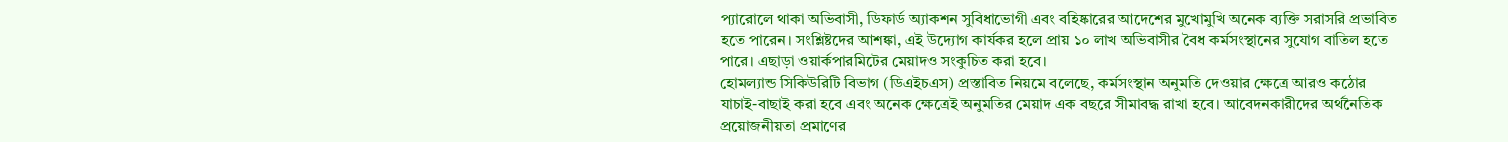প্যারোলে থাকা অভিবাসী, ডিফার্ড অ্যাকশন সুবিধাভোগী এবং বহিষ্কারের আদেশের মুখোমুখি অনেক ব্যক্তি সরাসরি প্রভাবিত হতে পারেন। সংশ্লিষ্টদের আশঙ্কা, এই উদ্যোগ কার্যকর হলে প্রায় ১০ লাখ অভিবাসীর বৈধ কর্মসংস্থানের সুযোগ বাতিল হতে পারে। এছাড়া ওয়ার্কপারমিটের মেয়াদও সংকুচিত করা হবে।
হোমল্যান্ড সিকিউরিটি বিভাগ (ডিএইচএস) প্রস্তাবিত নিয়মে বলেছে, কর্মসংস্থান অনুমতি দেওয়ার ক্ষেত্রে আরও কঠোর যাচাই-বাছাই করা হবে এবং অনেক ক্ষেত্রেই অনুমতির মেয়াদ এক বছরে সীমাবদ্ধ রাখা হবে। আবেদনকারীদের অর্থনৈতিক প্রয়োজনীয়তা প্রমাণের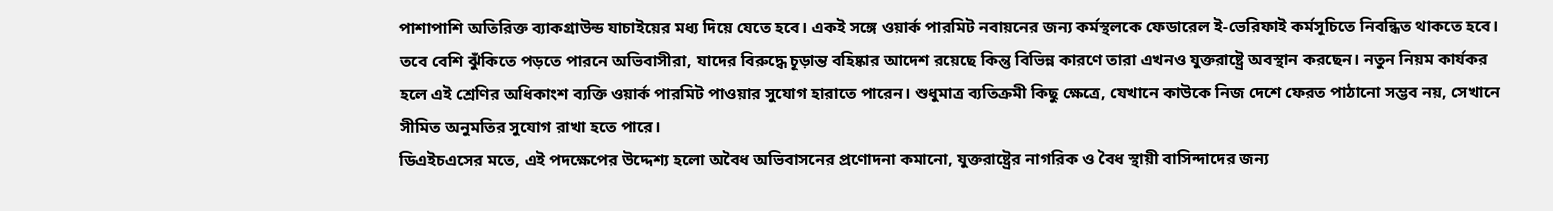পাশাপাশি অতিরিক্ত ব্যাকগ্রাউন্ড যাচাইয়ের মধ্য দিয়ে যেতে হবে। একই সঙ্গে ওয়ার্ক পারমিট নবায়নের জন্য কর্মস্থলকে ফেডারেল ই-ভেরিফাই কর্মসূচিতে নিবন্ধিত থাকতে হবে।
তবে বেশি ঝুঁকিতে পড়তে পারনে অভিবাসীরা, যাদের বিরুদ্ধে চূড়ান্ত বহিষ্কার আদেশ রয়েছে কিন্তু বিভিন্ন কারণে তারা এখনও যুক্তরাষ্ট্রে অবস্থান করছেন। নতুন নিয়ম কার্যকর হলে এই শ্রেণির অধিকাংশ ব্যক্তি ওয়ার্ক পারমিট পাওয়ার সুযোগ হারাতে পারেন। শুধুমাত্র ব্যতিক্রমী কিছু ক্ষেত্রে, যেখানে কাউকে নিজ দেশে ফেরত পাঠানো সম্ভব নয়, সেখানে সীমিত অনুমতির সুযোগ রাখা হতে পারে।
ডিএইচএসের মতে, এই পদক্ষেপের উদ্দেশ্য হলো অবৈধ অভিবাসনের প্রণোদনা কমানো, যুক্তরাষ্ট্রের নাগরিক ও বৈধ স্থায়ী বাসিন্দাদের জন্য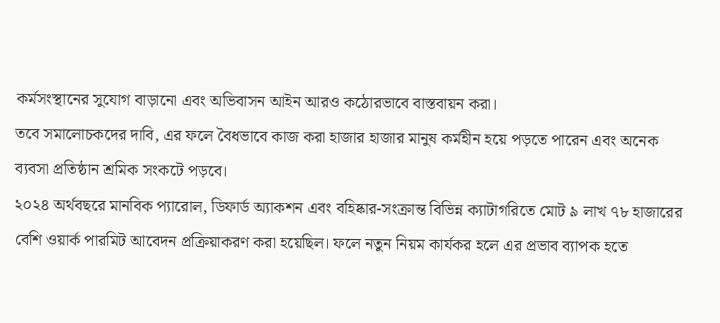কর্মসংস্থানের সুযোগ বাড়ানো এবং অভিবাসন আইন আরও কঠোরভাবে বাস্তবায়ন করা।
তবে সমালোচকদের দাবি, এর ফলে বৈধভাবে কাজ করা হাজার হাজার মানুষ কর্মহীন হয়ে পড়তে পারেন এবং অনেক ব্যবসা প্রতিষ্ঠান শ্রমিক সংকটে পড়বে।
২০২৪ অর্থবছরে মানবিক প্যারোল, ডিফার্ড অ্যাকশন এবং বহিষ্কার-সংক্রান্ত বিভিন্ন ক্যাটাগরিতে মোট ৯ লাখ ৭৮ হাজারের বেশি ওয়ার্ক পারমিট আবেদন প্রক্রিয়াকরণ করা হয়েছিল। ফলে নতুন নিয়ম কার্যকর হলে এর প্রভাব ব্যাপক হতে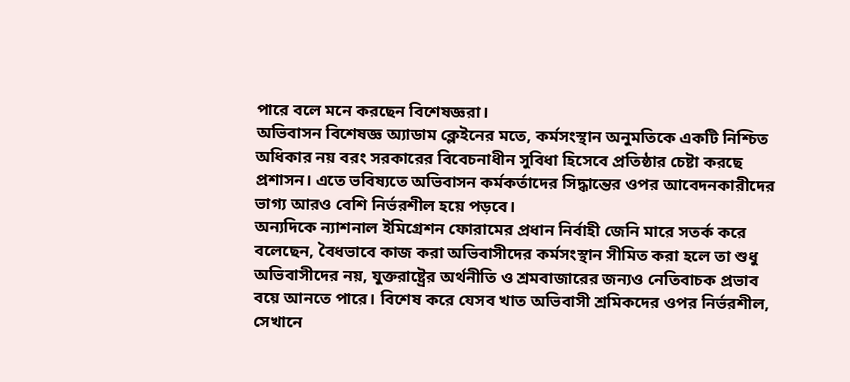পারে বলে মনে করছেন বিশেষজ্ঞরা।
অভিবাসন বিশেষজ্ঞ অ্যাডাম ক্লেইনের মতে, কর্মসংস্থান অনুমতিকে একটি নিশ্চিত অধিকার নয় বরং সরকারের বিবেচনাধীন সুবিধা হিসেবে প্রতিষ্ঠার চেষ্টা করছে প্রশাসন। এতে ভবিষ্যতে অভিবাসন কর্মকর্তাদের সিদ্ধান্তের ওপর আবেদনকারীদের ভাগ্য আরও বেশি নির্ভরশীল হয়ে পড়বে।
অন্যদিকে ন্যাশনাল ইমিগ্রেশন ফোরামের প্রধান নির্বাহী জেনি মারে সতর্ক করে বলেছেন, বৈধভাবে কাজ করা অভিবাসীদের কর্মসংস্থান সীমিত করা হলে তা শুধু অভিবাসীদের নয়, যুক্তরাষ্ট্রের অর্থনীতি ও শ্রমবাজারের জন্যও নেতিবাচক প্রভাব বয়ে আনতে পারে। বিশেষ করে যেসব খাত অভিবাসী শ্রমিকদের ওপর নির্ভরশীল, সেখানে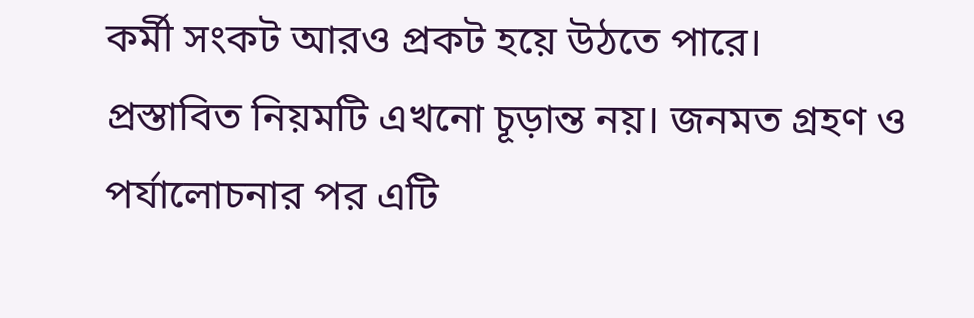কর্মী সংকট আরও প্রকট হয়ে উঠতে পারে।
প্রস্তাবিত নিয়মটি এখনো চূড়ান্ত নয়। জনমত গ্রহণ ও পর্যালোচনার পর এটি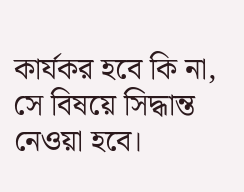কার্যকর হবে কি না, সে বিষয়ে সিদ্ধান্ত নেওয়া হবে।